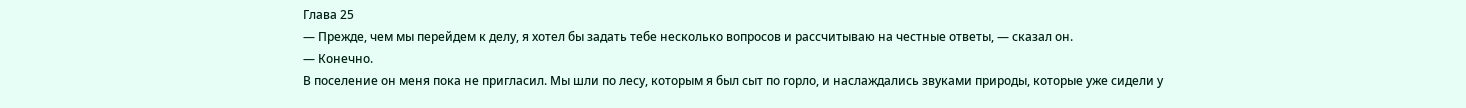Глава 25
— Прежде, чем мы перейдем к делу, я хотел бы задать тебе несколько вопросов и рассчитываю на честные ответы, — сказал он.
— Конечно.
В поселение он меня пока не пригласил. Мы шли по лесу, которым я был сыт по горло, и наслаждались звуками природы, которые уже сидели у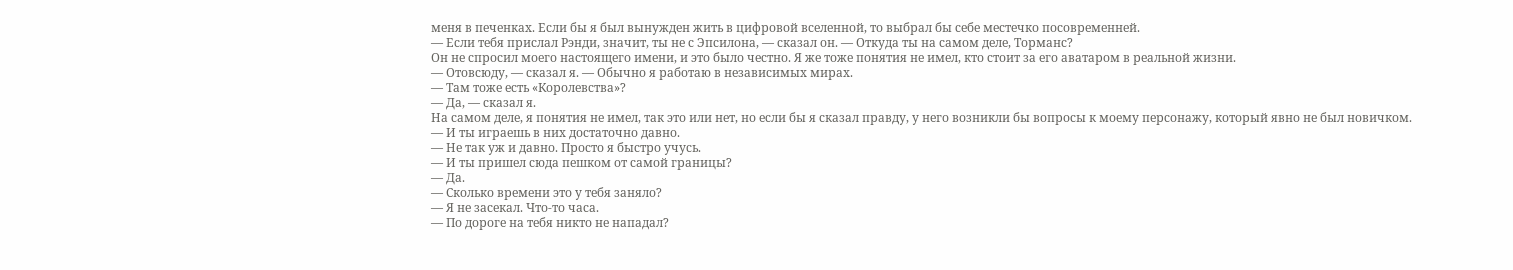меня в печенках. Если бы я был вынужден жить в цифровой вселенной, то выбрал бы себе местечко посовременней.
— Если тебя прислал Рэнди, значит, ты не с Эпсилона, — сказал он. — Откуда ты на самом деле, Торманс?
Он не спросил моего настоящего имени, и это было честно. Я же тоже понятия не имел, кто стоит за его аватаром в реальной жизни.
— Отовсюду, — сказал я. — Обычно я работаю в независимых мирах.
— Там тоже есть «Королевства»?
— Да, — сказал я.
На самом деле, я понятия не имел, так это или нет, но если бы я сказал правду, у него возникли бы вопросы к моему персонажу, который явно не был новичком.
— И ты играешь в них достаточно давно.
— Не так уж и давно. Просто я быстро учусь.
— И ты пришел сюда пешком от самой границы?
— Да.
— Сколько времени это у тебя заняло?
— Я не засекал. Что-то часа.
— По дороге на тебя никто не нападал?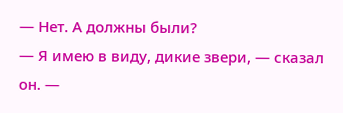— Нет. А должны были?
— Я имею в виду, дикие звери, — сказал он. —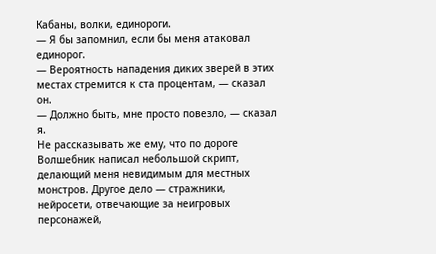Кабаны, волки, единороги.
— Я бы запомнил, если бы меня атаковал единорог.
— Вероятность нападения диких зверей в этих местах стремится к ста процентам, — сказал он.
— Должно быть, мне просто повезло, — сказал я.
Не рассказывать же ему, что по дороге Волшебник написал небольшой скрипт, делающий меня невидимым для местных монстров. Другое дело — стражники, нейросети, отвечающие за неигровых персонажей,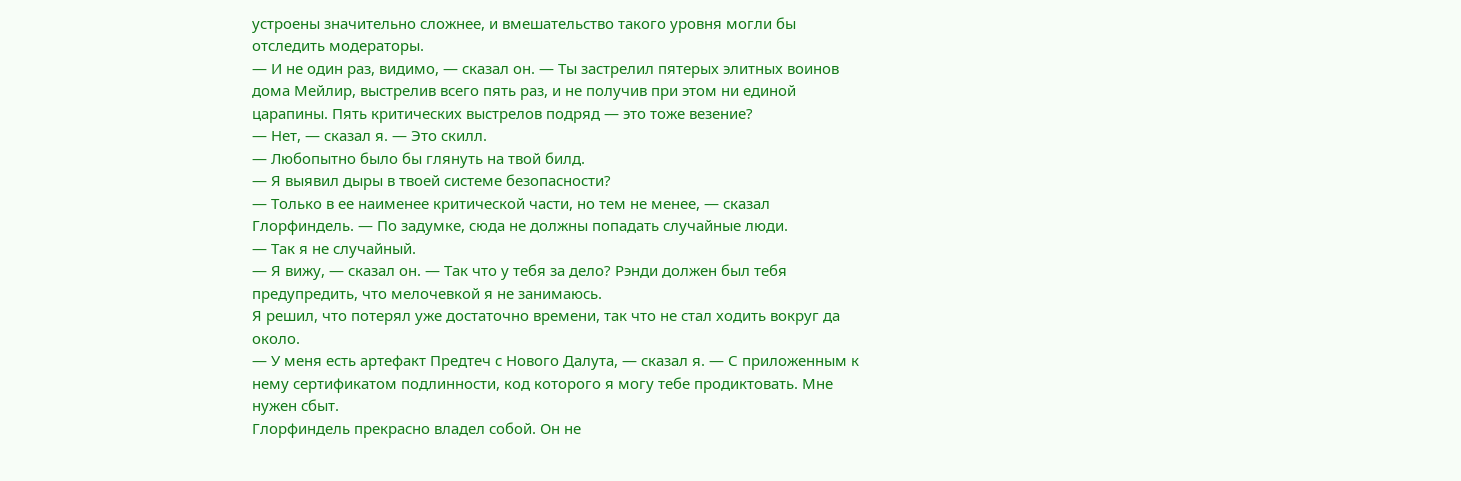устроены значительно сложнее, и вмешательство такого уровня могли бы отследить модераторы.
— И не один раз, видимо, — сказал он. — Ты застрелил пятерых элитных воинов дома Мейлир, выстрелив всего пять раз, и не получив при этом ни единой царапины. Пять критических выстрелов подряд — это тоже везение?
— Нет, — сказал я. — Это скилл.
— Любопытно было бы глянуть на твой билд.
— Я выявил дыры в твоей системе безопасности?
— Только в ее наименее критической части, но тем не менее, — сказал Глорфиндель. — По задумке, сюда не должны попадать случайные люди.
— Так я не случайный.
— Я вижу, — сказал он. — Так что у тебя за дело? Рэнди должен был тебя предупредить, что мелочевкой я не занимаюсь.
Я решил, что потерял уже достаточно времени, так что не стал ходить вокруг да около.
— У меня есть артефакт Предтеч с Нового Далута, — сказал я. — С приложенным к нему сертификатом подлинности, код которого я могу тебе продиктовать. Мне нужен сбыт.
Глорфиндель прекрасно владел собой. Он не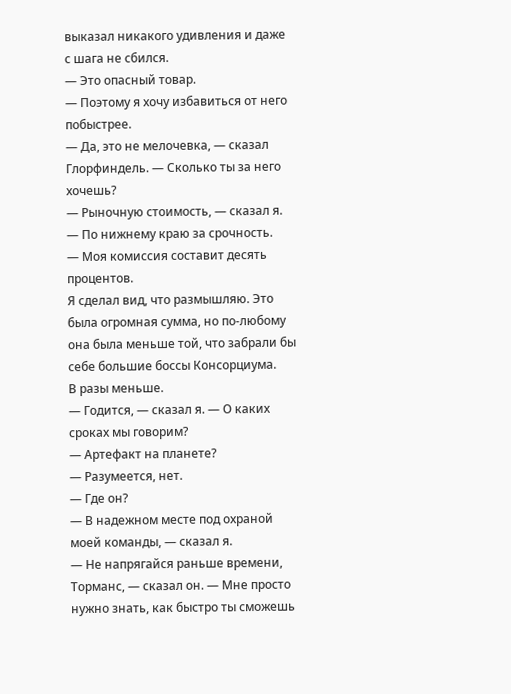выказал никакого удивления и даже с шага не сбился.
— Это опасный товар.
— Поэтому я хочу избавиться от него побыстрее.
— Да, это не мелочевка, — сказал Глорфиндель. — Сколько ты за него хочешь?
— Рыночную стоимость, — сказал я. — По нижнему краю за срочность.
— Моя комиссия составит десять процентов.
Я сделал вид, что размышляю. Это была огромная сумма, но по-любому она была меньше той, что забрали бы себе большие боссы Консорциума.
В разы меньше.
— Годится, — сказал я. — О каких сроках мы говорим?
— Артефакт на планете?
— Разумеется, нет.
— Где он?
— В надежном месте под охраной моей команды, — сказал я.
— Не напрягайся раньше времени, Торманс, — сказал он. — Мне просто нужно знать, как быстро ты сможешь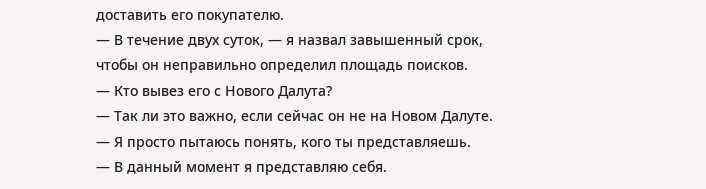доставить его покупателю.
— В течение двух суток, — я назвал завышенный срок, чтобы он неправильно определил площадь поисков.
— Кто вывез его с Нового Далута?
— Так ли это важно, если сейчас он не на Новом Далуте.
— Я просто пытаюсь понять, кого ты представляешь.
— В данный момент я представляю себя.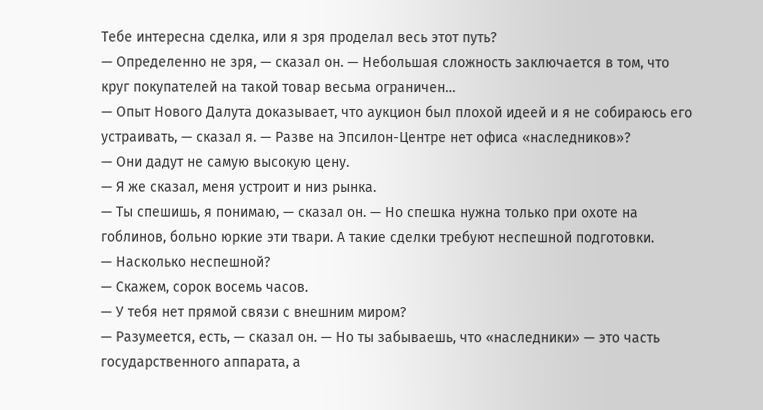Тебе интересна сделка, или я зря проделал весь этот путь?
— Определенно не зря, — сказал он. — Небольшая сложность заключается в том, что круг покупателей на такой товар весьма ограничен…
— Опыт Нового Далута доказывает, что аукцион был плохой идеей и я не собираюсь его устраивать, — сказал я. — Разве на Эпсилон-Центре нет офиса «наследников»?
— Они дадут не самую высокую цену.
— Я же сказал, меня устроит и низ рынка.
— Ты спешишь, я понимаю, — сказал он. — Но спешка нужна только при охоте на гоблинов, больно юркие эти твари. А такие сделки требуют неспешной подготовки.
— Насколько неспешной?
— Скажем, сорок восемь часов.
— У тебя нет прямой связи с внешним миром?
— Разумеется, есть, — сказал он. — Но ты забываешь, что «наследники» — это часть государственного аппарата, а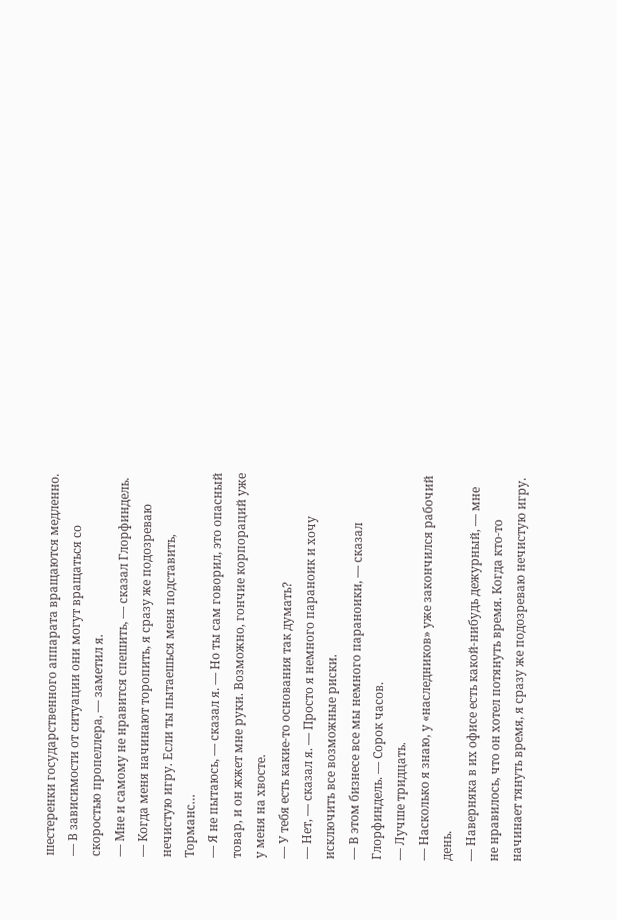шестеренки государственного аппарата вращаются медленно.
— В зависимости от ситуации они могут вращаться со скоростью пропеллера, — заметил я.
— Мне и самому не нравится спешить, — сказал Глорфиндель. — Когда меня начинают торопить, я сразу же подозреваю нечистую игру. Если ты пытаешься меня подставить, Торманс…
— Я не пытаюсь, — сказал я. — Но ты сам говорил, это опасный товар, и он жжет мне руки. Возможно, гончие корпораций уже у меня на хвосте.
— У тебя есть какие-то основания так думать?
— Нет, — сказал я. — Просто я немного параноик и хочу исключить все возможные риски.
— В этом бизнесе все мы немного параноики, — сказал Глорфиндель. — Сорок часов.
— Лучше тридцать.
— Насколько я знаю, у «наследников» уже закончился рабочий день.
— Наверняка в их офисе есть какой-нибудь дежурный, — мне не нравилось, что он хотел потянуть время. Когда кто-то начинает тянуть время, я сразу же подозреваю нечистую игру.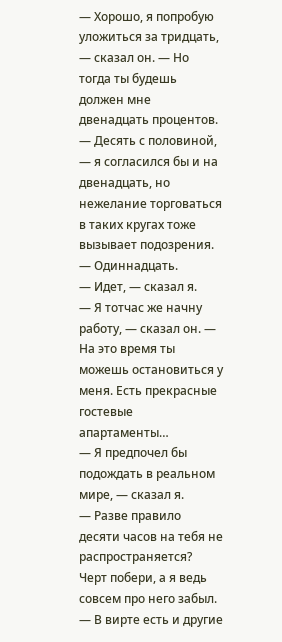— Хорошо, я попробую уложиться за тридцать, — сказал он. — Но тогда ты будешь должен мне двенадцать процентов.
— Десять с половиной, — я согласился бы и на двенадцать, но нежелание торговаться в таких кругах тоже вызывает подозрения.
— Одиннадцать.
— Идет, — сказал я.
— Я тотчас же начну работу, — сказал он. — На это время ты можешь остановиться у меня. Есть прекрасные гостевые апартаменты…
— Я предпочел бы подождать в реальном мире, — сказал я.
— Разве правило десяти часов на тебя не распространяется?
Черт побери, а я ведь совсем про него забыл.
— В вирте есть и другие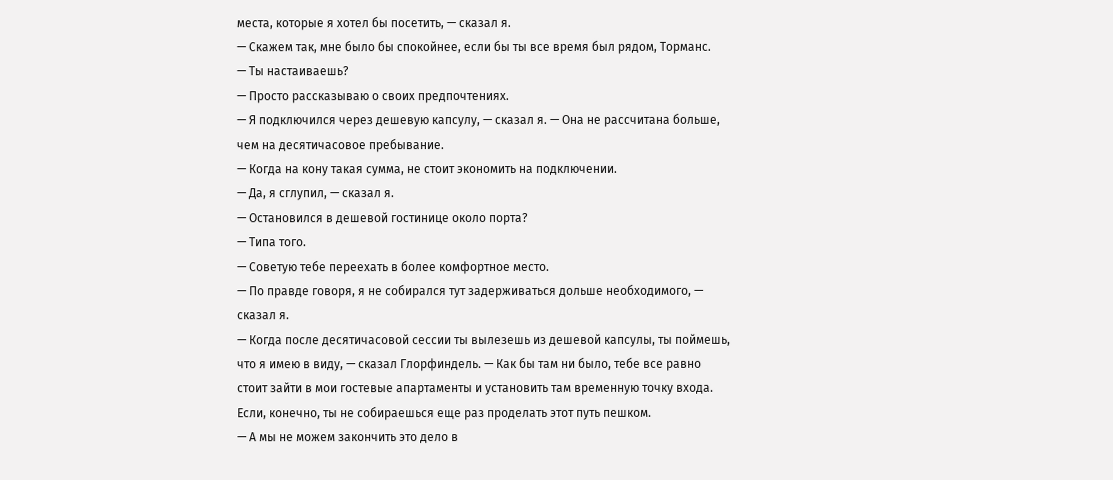места, которые я хотел бы посетить, — сказал я.
— Скажем так, мне было бы спокойнее, если бы ты все время был рядом, Торманс.
— Ты настаиваешь?
— Просто рассказываю о своих предпочтениях.
— Я подключился через дешевую капсулу, — сказал я. — Она не рассчитана больше, чем на десятичасовое пребывание.
— Когда на кону такая сумма, не стоит экономить на подключении.
— Да, я сглупил, — сказал я.
— Остановился в дешевой гостинице около порта?
— Типа того.
— Советую тебе переехать в более комфортное место.
— По правде говоря, я не собирался тут задерживаться дольше необходимого, — сказал я.
— Когда после десятичасовой сессии ты вылезешь из дешевой капсулы, ты поймешь, что я имею в виду, — сказал Глорфиндель. — Как бы там ни было, тебе все равно стоит зайти в мои гостевые апартаменты и установить там временную точку входа. Если, конечно, ты не собираешься еще раз проделать этот путь пешком.
— А мы не можем закончить это дело в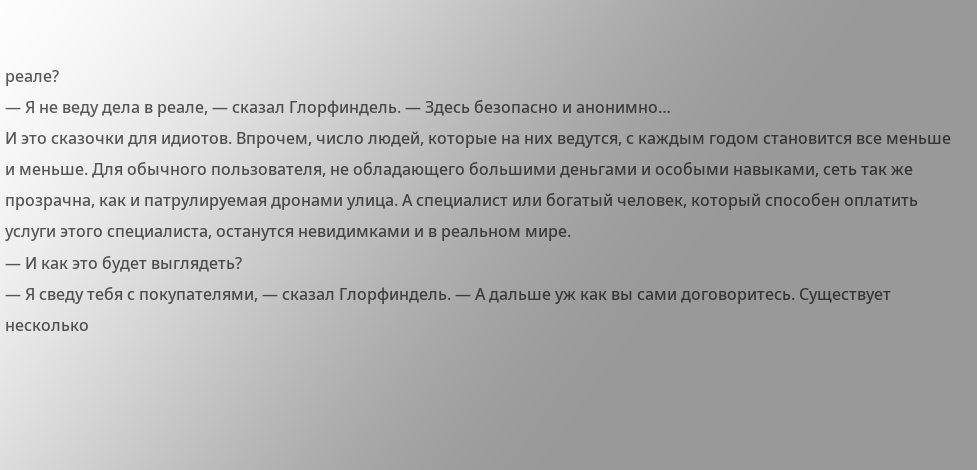реале?
— Я не веду дела в реале, — сказал Глорфиндель. — Здесь безопасно и анонимно…
И это сказочки для идиотов. Впрочем, число людей, которые на них ведутся, с каждым годом становится все меньше и меньше. Для обычного пользователя, не обладающего большими деньгами и особыми навыками, сеть так же прозрачна, как и патрулируемая дронами улица. А специалист или богатый человек, который способен оплатить услуги этого специалиста, останутся невидимками и в реальном мире.
— И как это будет выглядеть?
— Я сведу тебя с покупателями, — сказал Глорфиндель. — А дальше уж как вы сами договоритесь. Существует несколько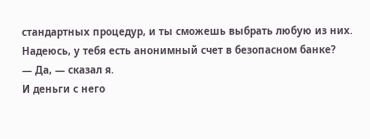стандартных процедур, и ты сможешь выбрать любую из них. Надеюсь, у тебя есть анонимный счет в безопасном банке?
— Да, — сказал я.
И деньги с него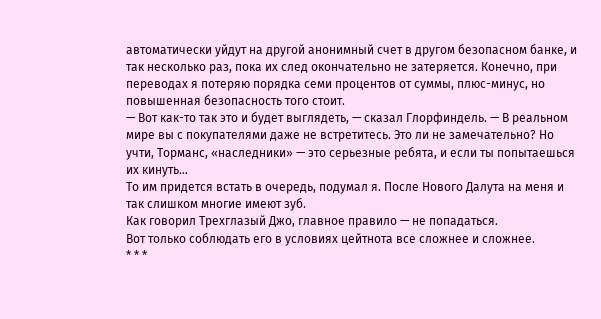автоматически уйдут на другой анонимный счет в другом безопасном банке, и так несколько раз, пока их след окончательно не затеряется. Конечно, при переводах я потеряю порядка семи процентов от суммы, плюс-минус, но повышенная безопасность того стоит.
— Вот как-то так это и будет выглядеть, — сказал Глорфиндель. — В реальном мире вы с покупателями даже не встретитесь. Это ли не замечательно? Но учти, Торманс, «наследники» — это серьезные ребята, и если ты попытаешься их кинуть…
То им придется встать в очередь, подумал я. После Нового Далута на меня и так слишком многие имеют зуб.
Как говорил Трехглазый Джо, главное правило — не попадаться.
Вот только соблюдать его в условиях цейтнота все сложнее и сложнее.
* * *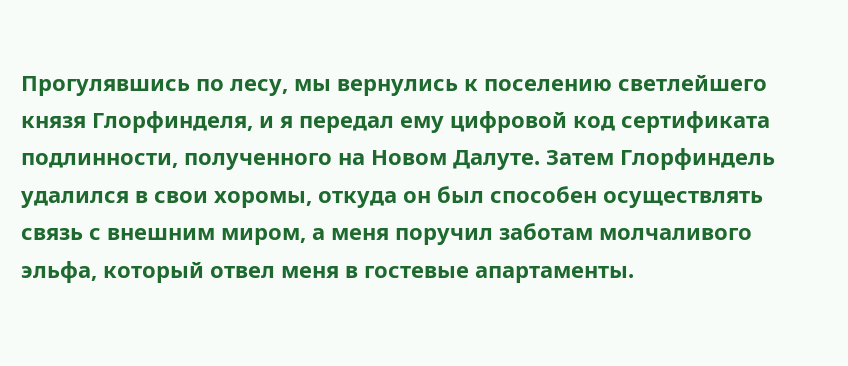Прогулявшись по лесу, мы вернулись к поселению светлейшего князя Глорфинделя, и я передал ему цифровой код сертификата подлинности, полученного на Новом Далуте. Затем Глорфиндель удалился в свои хоромы, откуда он был способен осуществлять связь с внешним миром, а меня поручил заботам молчаливого эльфа, который отвел меня в гостевые апартаменты.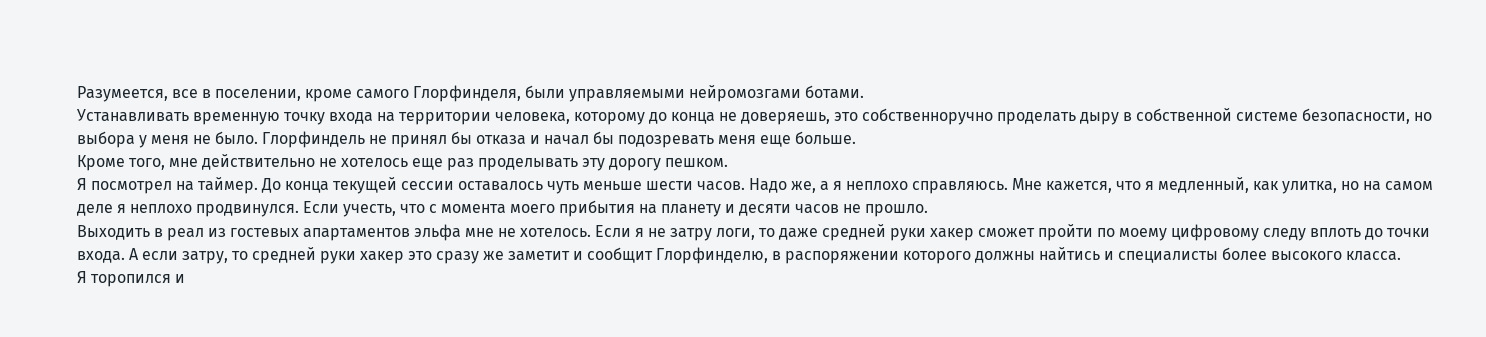Разумеется, все в поселении, кроме самого Глорфинделя, были управляемыми нейромозгами ботами.
Устанавливать временную точку входа на территории человека, которому до конца не доверяешь, это собственноручно проделать дыру в собственной системе безопасности, но выбора у меня не было. Глорфиндель не принял бы отказа и начал бы подозревать меня еще больше.
Кроме того, мне действительно не хотелось еще раз проделывать эту дорогу пешком.
Я посмотрел на таймер. До конца текущей сессии оставалось чуть меньше шести часов. Надо же, а я неплохо справляюсь. Мне кажется, что я медленный, как улитка, но на самом деле я неплохо продвинулся. Если учесть, что с момента моего прибытия на планету и десяти часов не прошло.
Выходить в реал из гостевых апартаментов эльфа мне не хотелось. Если я не затру логи, то даже средней руки хакер сможет пройти по моему цифровому следу вплоть до точки входа. А если затру, то средней руки хакер это сразу же заметит и сообщит Глорфинделю, в распоряжении которого должны найтись и специалисты более высокого класса.
Я торопился и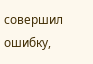совершил ошибку,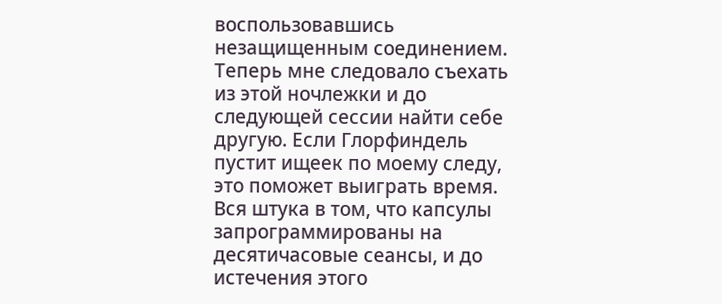воспользовавшись незащищенным соединением. Теперь мне следовало съехать из этой ночлежки и до следующей сессии найти себе другую. Если Глорфиндель пустит ищеек по моему следу, это поможет выиграть время.
Вся штука в том, что капсулы запрограммированы на десятичасовые сеансы, и до истечения этого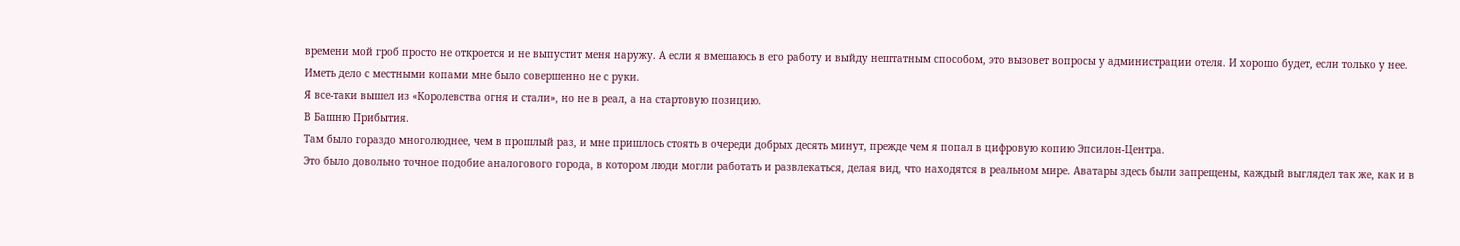времени мой гроб просто не откроется и не выпустит меня наружу. А если я вмешаюсь в его работу и выйду нештатным способом, это вызовет вопросы у администрации отеля. И хорошо будет, если только у нее.
Иметь дело с местными копами мне было совершенно не с руки.
Я все-таки вышел из «Королевства огня и стали», но не в реал, а на стартовую позицию.
В Башню Прибытия.
Там было гораздо многолюднее, чем в прошлый раз, и мне пришлось стоять в очереди добрых десять минут, прежде чем я попал в цифровую копию Эпсилон-Центра.
Это было довольно точное подобие аналогового города, в котором люди могли работать и развлекаться, делая вид, что находятся в реальном мире. Аватары здесь были запрещены, каждый выглядел так же, как и в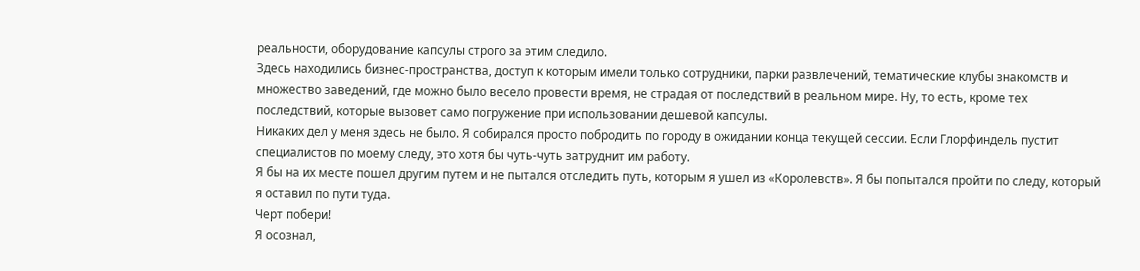реальности, оборудование капсулы строго за этим следило.
Здесь находились бизнес-пространства, доступ к которым имели только сотрудники, парки развлечений, тематические клубы знакомств и множество заведений, где можно было весело провести время, не страдая от последствий в реальном мире. Ну, то есть, кроме тех последствий, которые вызовет само погружение при использовании дешевой капсулы.
Никаких дел у меня здесь не было. Я собирался просто побродить по городу в ожидании конца текущей сессии. Если Глорфиндель пустит специалистов по моему следу, это хотя бы чуть-чуть затруднит им работу.
Я бы на их месте пошел другим путем и не пытался отследить путь, которым я ушел из «Королевств». Я бы попытался пройти по следу, который я оставил по пути туда.
Черт побери!
Я осознал,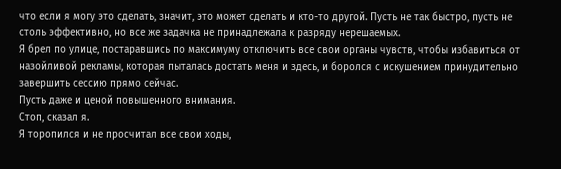что если я могу это сделать, значит, это может сделать и кто-то другой. Пусть не так быстро, пусть не столь эффективно, но все же задачка не принадлежала к разряду нерешаемых.
Я брел по улице, постаравшись по максимуму отключить все свои органы чувств, чтобы избавиться от назойливой рекламы, которая пыталась достать меня и здесь, и боролся с искушением принудительно завершить сессию прямо сейчас.
Пусть даже и ценой повышенного внимания.
Стоп, сказал я.
Я торопился и не просчитал все свои ходы,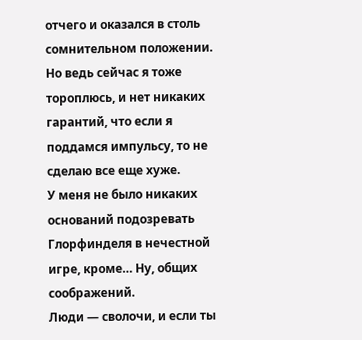отчего и оказался в столь сомнительном положении. Но ведь сейчас я тоже тороплюсь, и нет никаких гарантий, что если я поддамся импульсу, то не сделаю все еще хуже.
У меня не было никаких оснований подозревать Глорфинделя в нечестной игре, кроме… Ну, общих соображений.
Люди — сволочи, и если ты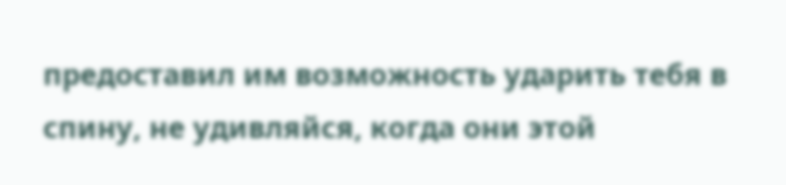предоставил им возможность ударить тебя в спину, не удивляйся, когда они этой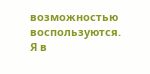возможностью воспользуются.
Я в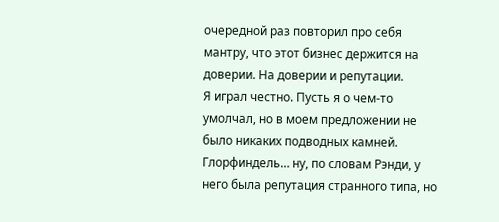очередной раз повторил про себя мантру, что этот бизнес держится на доверии. На доверии и репутации.
Я играл честно. Пусть я о чем-то умолчал, но в моем предложении не было никаких подводных камней. Глорфиндель… ну, по словам Рэнди, у него была репутация странного типа, но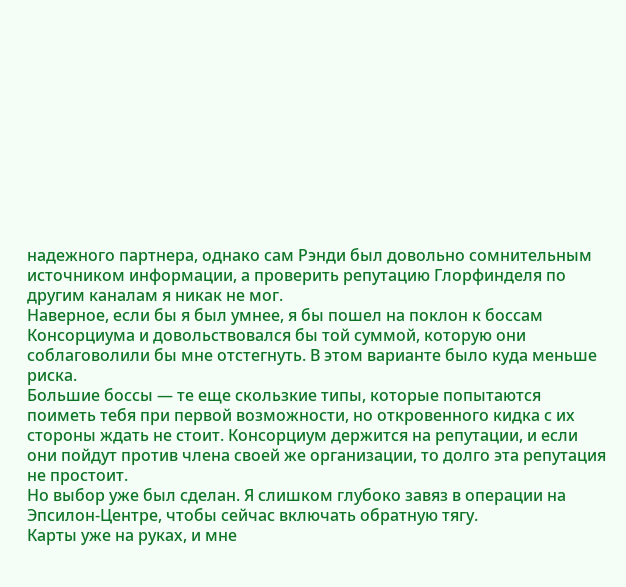надежного партнера, однако сам Рэнди был довольно сомнительным источником информации, а проверить репутацию Глорфинделя по другим каналам я никак не мог.
Наверное, если бы я был умнее, я бы пошел на поклон к боссам Консорциума и довольствовался бы той суммой, которую они соблаговолили бы мне отстегнуть. В этом варианте было куда меньше риска.
Большие боссы — те еще скользкие типы, которые попытаются поиметь тебя при первой возможности, но откровенного кидка с их стороны ждать не стоит. Консорциум держится на репутации, и если они пойдут против члена своей же организации, то долго эта репутация не простоит.
Но выбор уже был сделан. Я слишком глубоко завяз в операции на Эпсилон-Центре, чтобы сейчас включать обратную тягу.
Карты уже на руках, и мне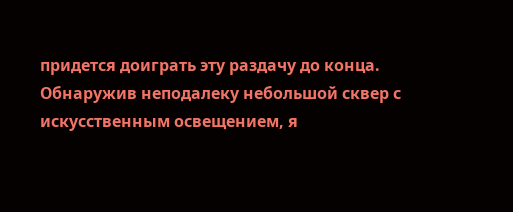придется доиграть эту раздачу до конца.
Обнаружив неподалеку небольшой сквер с искусственным освещением, я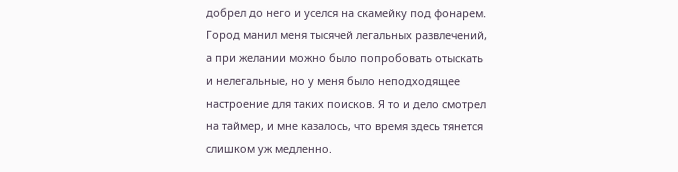добрел до него и уселся на скамейку под фонарем. Город манил меня тысячей легальных развлечений, а при желании можно было попробовать отыскать и нелегальные, но у меня было неподходящее настроение для таких поисков. Я то и дело смотрел на таймер, и мне казалось, что время здесь тянется слишком уж медленно.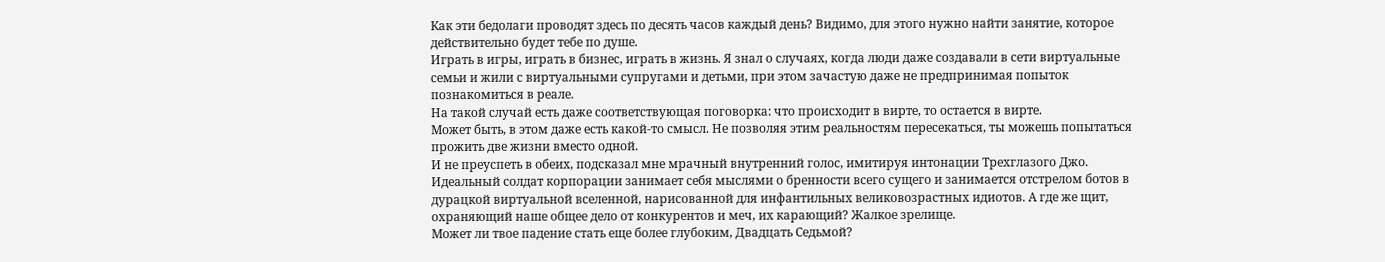Как эти бедолаги проводят здесь по десять часов каждый день? Видимо, для этого нужно найти занятие, которое действительно будет тебе по душе.
Играть в игры, играть в бизнес, играть в жизнь. Я знал о случаях, когда люди даже создавали в сети виртуальные семьи и жили с виртуальными супругами и детьми, при этом зачастую даже не предпринимая попыток познакомиться в реале.
На такой случай есть даже соответствующая поговорка: что происходит в вирте, то остается в вирте.
Может быть, в этом даже есть какой-то смысл. Не позволяя этим реальностям пересекаться, ты можешь попытаться прожить две жизни вместо одной.
И не преуспеть в обеих, подсказал мне мрачный внутренний голос, имитируя интонации Трехглазого Джо. Идеальный солдат корпорации занимает себя мыслями о бренности всего сущего и занимается отстрелом ботов в дурацкой виртуальной вселенной, нарисованной для инфантильных великовозрастных идиотов. А где же щит, охраняющий наше общее дело от конкурентов и меч, их карающий? Жалкое зрелище.
Может ли твое падение стать еще более глубоким, Двадцать Седьмой?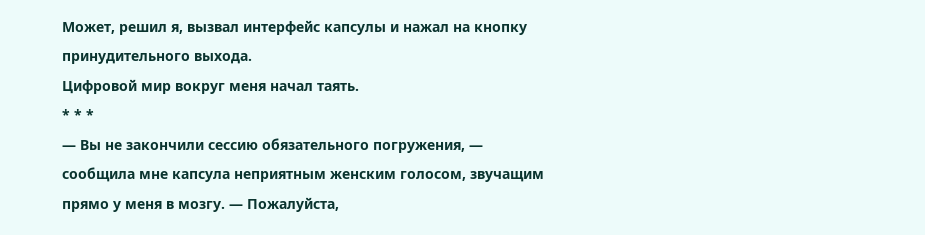Может, решил я, вызвал интерфейс капсулы и нажал на кнопку принудительного выхода.
Цифровой мир вокруг меня начал таять.
* * *
— Вы не закончили сессию обязательного погружения, — сообщила мне капсула неприятным женским голосом, звучащим прямо у меня в мозгу. — Пожалуйста,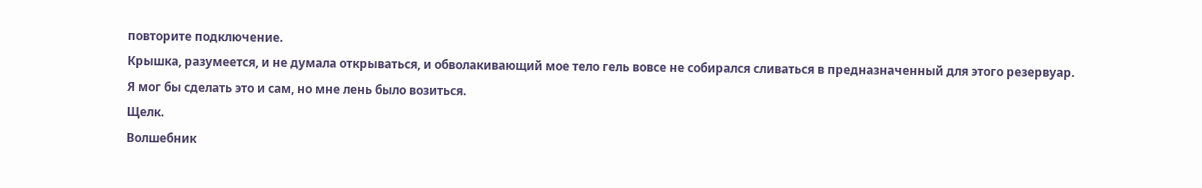повторите подключение.
Крышка, разумеется, и не думала открываться, и обволакивающий мое тело гель вовсе не собирался сливаться в предназначенный для этого резервуар.
Я мог бы сделать это и сам, но мне лень было возиться.
Щелк.
Волшебник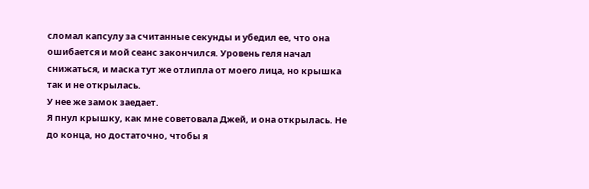сломал капсулу за считанные секунды и убедил ее, что она ошибается и мой сеанс закончился. Уровень геля начал снижаться, и маска тут же отлипла от моего лица, но крышка так и не открылась.
У нее же замок заедает.
Я пнул крышку, как мне советовала Джей, и она открылась. Не до конца, но достаточно, чтобы я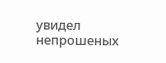увидел непрошеных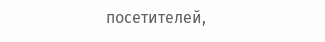посетителей,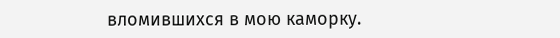вломившихся в мою каморку.